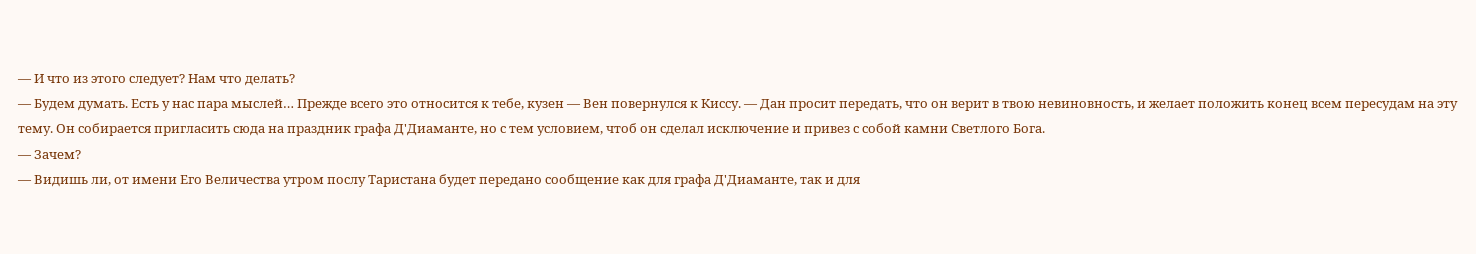— И что из этого следует? Нам что делать?
— Будем думать. Есть у нас пара мыслей… Прежде всего это относится к тебе, кузен — Вен повернулся к Киссу. — Дан просит передать, что он верит в твою невиновность, и желает положить конец всем пересудам на эту тему. Он собирается пригласить сюда на праздник графа Д'Диаманте, но с тем условием, чтоб он сделал исключение и привез с собой камни Светлого Бога.
— Зачем?
— Видишь ли, от имени Его Величества утром послу Таристана будет передано сообщение как для графа Д'Диаманте, так и для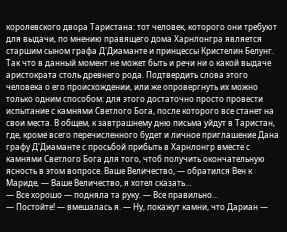королевского двора Таристана: тот человек, которого они требуют для выдачи, по мнению правящего дома Харнлонгра является старшим сыном графа Д'Диаманте и принцессы Кристелин Белунг. Так что в данный момент не может быть и речи ни о какой выдаче аристократа столь древнего рода. Подтвердить слова этого человека о его происхождении, или же опровергнуть их можно только одним способом: для этого достаточно просто провести испытание с камнями Светлого Бога, после которого все станет на свои места. В общем, к завтрашнему дню письма уйдут в Таристан, где, кроме всего перечисленного будет и личное приглашение Дана графу Д'Диаманте с просьбой прибыть в Харнлонгр вместе с камнями Светлого Бога для того, чтоб получить окончательную ясность в этом вопросе. Ваше Величество, — обратился Вен к Мариде, — Ваше Величество, я хотел сказать…
— Все хорошо — подняла та руку. — Все правильно…
— Постойте! — вмешалась я. — Ну, покажут камни, что Дариан —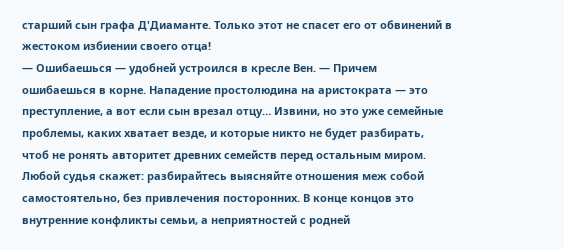старший сын графа Д'Диаманте. Только этот не спасет его от обвинений в жестоком избиении своего отца!
— Ошибаешься — удобней устроился в кресле Вен. — Причем ошибаешься в корне. Нападение простолюдина на аристократа — это преступление, а вот если сын врезал отцу… Извини, но это уже семейные проблемы, каких хватает везде, и которые никто не будет разбирать, чтоб не ронять авторитет древних семейств перед остальным миром. Любой судья скажет: разбирайтесь выясняйте отношения меж собой самостоятельно, без привлечения посторонних. В конце концов это внутренние конфликты семьи, а неприятностей с родней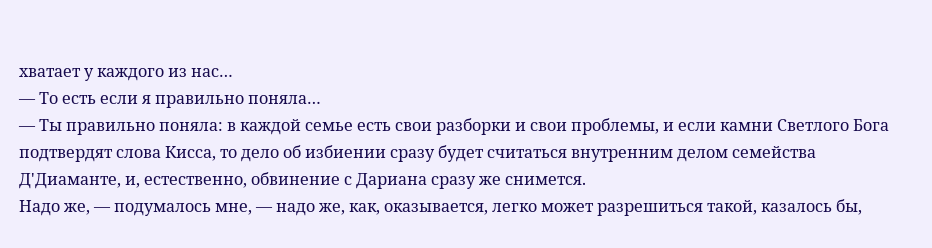хватает у каждого из нас…
— То есть если я правильно поняла…
— Ты правильно поняла: в каждой семье есть свои разборки и свои проблемы, и если камни Светлого Бога подтвердят слова Кисса, то дело об избиении сразу будет считаться внутренним делом семейства Д'Диаманте, и, естественно, обвинение с Дариана сразу же снимется.
Надо же, — подумалось мне, — надо же, как, оказывается, легко может разрешиться такой, казалось бы,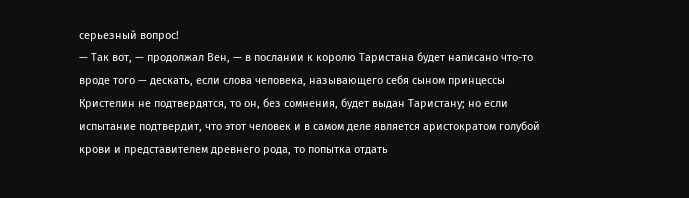серьезный вопрос!
— Так вот, — продолжал Вен, — в послании к королю Таристана будет написано что-то вроде того — дескать, если слова человека, называющего себя сыном принцессы Кристелин не подтвердятся, то он, без сомнения, будет выдан Таристану; но если испытание подтвердит, что этот человек и в самом деле является аристократом голубой крови и представителем древнего рода, то попытка отдать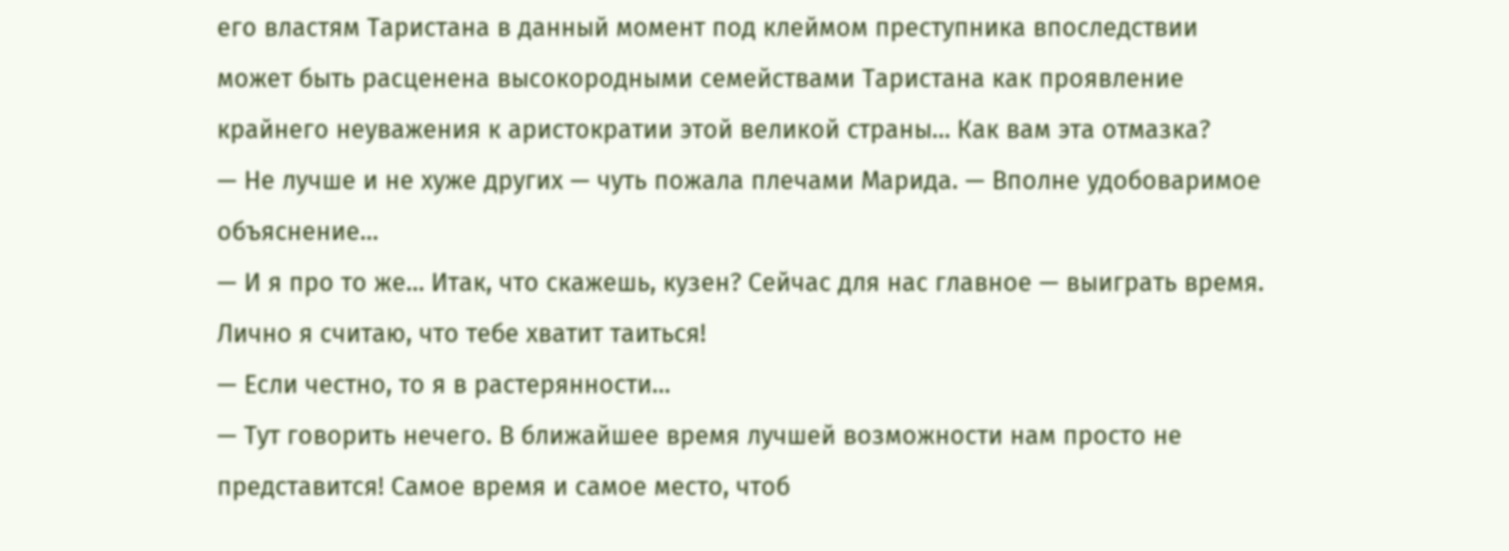его властям Таристана в данный момент под клеймом преступника впоследствии может быть расценена высокородными семействами Таристана как проявление крайнего неуважения к аристократии этой великой страны… Как вам эта отмазка?
— Не лучше и не хуже других — чуть пожала плечами Марида. — Вполне удобоваримое объяснение…
— И я про то же… Итак, что скажешь, кузен? Сейчас для нас главное — выиграть время. Лично я считаю, что тебе хватит таиться!
— Если честно, то я в растерянности…
— Тут говорить нечего. В ближайшее время лучшей возможности нам просто не представится! Самое время и самое место, чтоб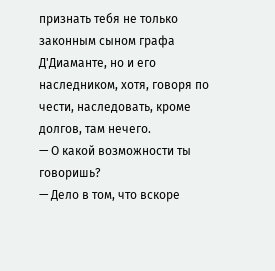признать тебя не только законным сыном графа Д'Диаманте, но и его наследником, хотя, говоря по чести, наследовать, кроме долгов, там нечего.
— О какой возможности ты говоришь?
— Дело в том, что вскоре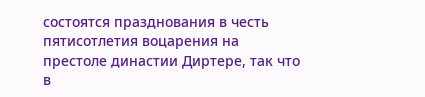состоятся празднования в честь пятисотлетия воцарения на престоле династии Диртере, так что в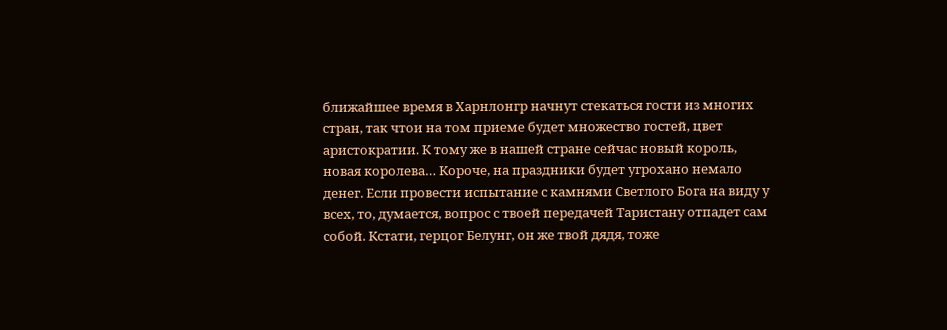ближайшее время в Харнлонгр начнут стекаться гости из многих стран, так чтои на том приеме будет множество гостей, цвет аристократии. К тому же в нашей стране сейчас новый король, новая королева… Короче, на праздники будет угрохано немало денег. Если провести испытание с камнями Светлого Бога на виду у всех, то, думается, вопрос с твоей передачей Таристану отпадет сам собой. Кстати, герцог Белунг, он же твой дядя, тоже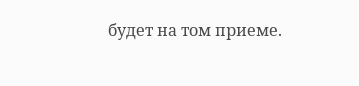будет на том приеме.